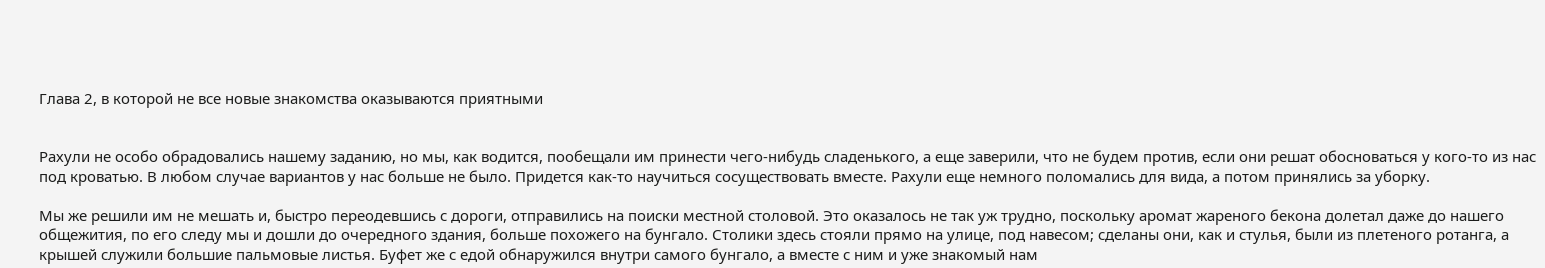Глава 2, в которой не все новые знакомства оказываются приятными


Рахули не особо обрадовались нашему заданию, но мы, как водится, пообещали им принести чего-нибудь сладенького, а еще заверили, что не будем против, если они решат обосноваться у кого-то из нас под кроватью. В любом случае вариантов у нас больше не было. Придется как-то научиться сосуществовать вместе. Рахули еще немного поломались для вида, а потом принялись за уборку.

Мы же решили им не мешать и, быстро переодевшись с дороги, отправились на поиски местной столовой. Это оказалось не так уж трудно, поскольку аромат жареного бекона долетал даже до нашего общежития, по его следу мы и дошли до очередного здания, больше похожего на бунгало. Столики здесь стояли прямо на улице, под навесом; сделаны они, как и стулья, были из плетеного ротанга, а крышей служили большие пальмовые листья. Буфет же с едой обнаружился внутри самого бунгало, а вместе с ним и уже знакомый нам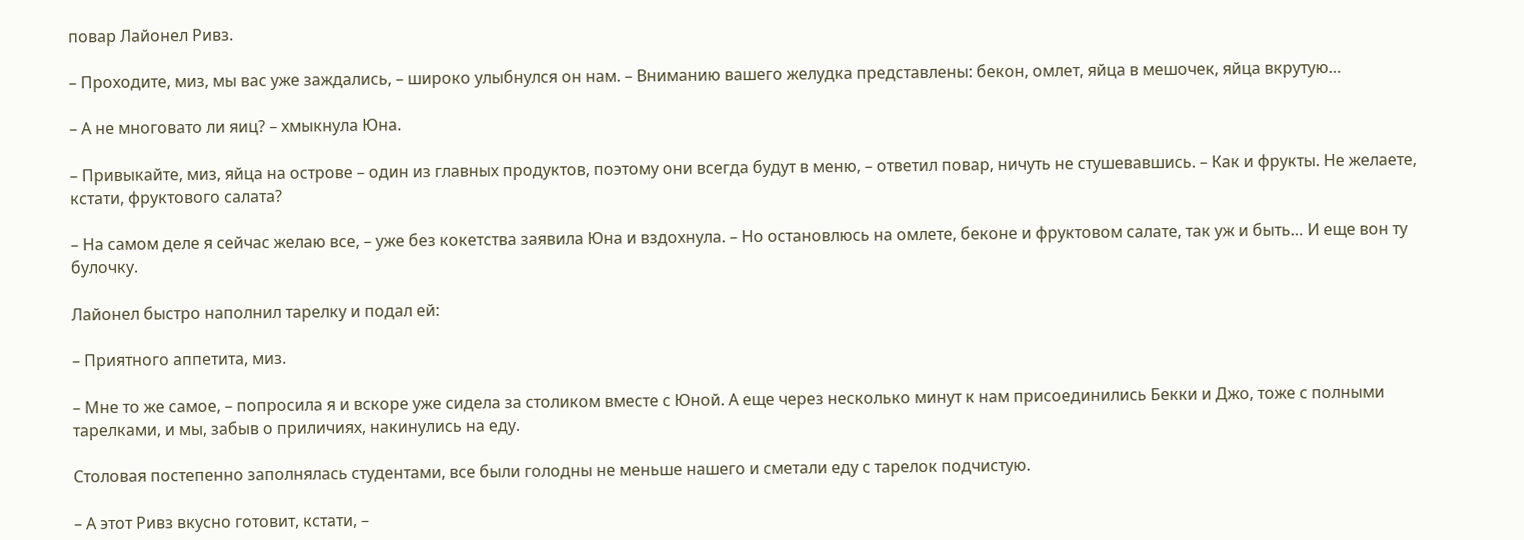повар Лайонел Ривз.

– Проходите, миз, мы вас уже заждались, – широко улыбнулся он нам. – Вниманию вашего желудка представлены: бекон, омлет, яйца в мешочек, яйца вкрутую…

– А не многовато ли яиц? – хмыкнула Юна.

– Привыкайте, миз, яйца на острове – один из главных продуктов, поэтому они всегда будут в меню, – ответил повар, ничуть не стушевавшись. – Как и фрукты. Не желаете, кстати, фруктового салата?

– На самом деле я сейчас желаю все, – уже без кокетства заявила Юна и вздохнула. – Но остановлюсь на омлете, беконе и фруктовом салате, так уж и быть… И еще вон ту булочку.

Лайонел быстро наполнил тарелку и подал ей:

– Приятного аппетита, миз.

– Мне то же самое, – попросила я и вскоре уже сидела за столиком вместе с Юной. А еще через несколько минут к нам присоединились Бекки и Джо, тоже с полными тарелками, и мы, забыв о приличиях, накинулись на еду.

Столовая постепенно заполнялась студентами, все были голодны не меньше нашего и сметали еду с тарелок подчистую.

– А этот Ривз вкусно готовит, кстати, –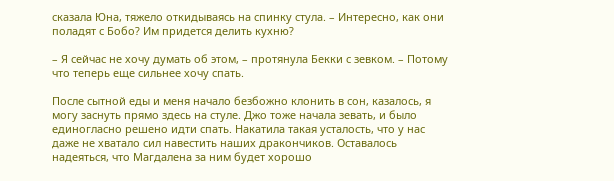сказала Юна, тяжело откидываясь на спинку стула. – Интересно, как они поладят с Бобо? Им придется делить кухню?

– Я сейчас не хочу думать об этом, – протянула Бекки с зевком. – Потому что теперь еще сильнее хочу спать.

После сытной еды и меня начало безбожно клонить в сон, казалось, я могу заснуть прямо здесь на стуле. Джо тоже начала зевать, и было единогласно решено идти спать. Накатила такая усталость, что у нас даже не хватало сил навестить наших дракончиков. Оставалось надеяться, что Магдалена за ним будет хорошо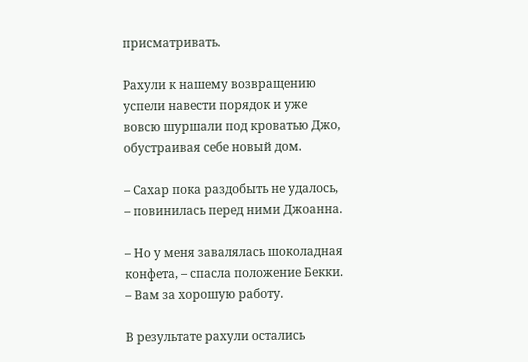присматривать.

Рахули к нашему возвращению успели навести порядок и уже вовсю шуршали под кроватью Джо, обустраивая себе новый дом.

– Сахар пока раздобыть не удалось, – повинилась перед ними Джоанна.

– Но у меня завалялась шоколадная конфета, – спасла положение Бекки. – Вам за хорошую работу.

В результате рахули остались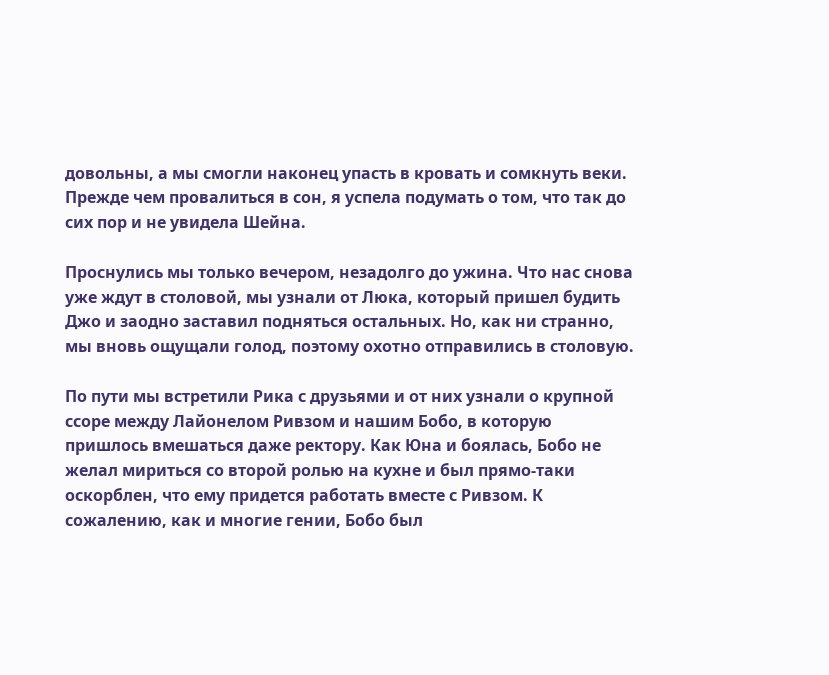довольны, а мы смогли наконец упасть в кровать и сомкнуть веки. Прежде чем провалиться в сон, я успела подумать о том, что так до сих пор и не увидела Шейна.

Проснулись мы только вечером, незадолго до ужина. Что нас снова уже ждут в столовой, мы узнали от Люка, который пришел будить Джо и заодно заставил подняться остальных. Но, как ни странно, мы вновь ощущали голод, поэтому охотно отправились в столовую.

По пути мы встретили Рика с друзьями и от них узнали о крупной ссоре между Лайонелом Ривзом и нашим Бобо, в которую пришлось вмешаться даже ректору. Как Юна и боялась, Бобо не желал мириться со второй ролью на кухне и был прямо-таки оскорблен, что ему придется работать вместе с Ривзом. К сожалению, как и многие гении, Бобо был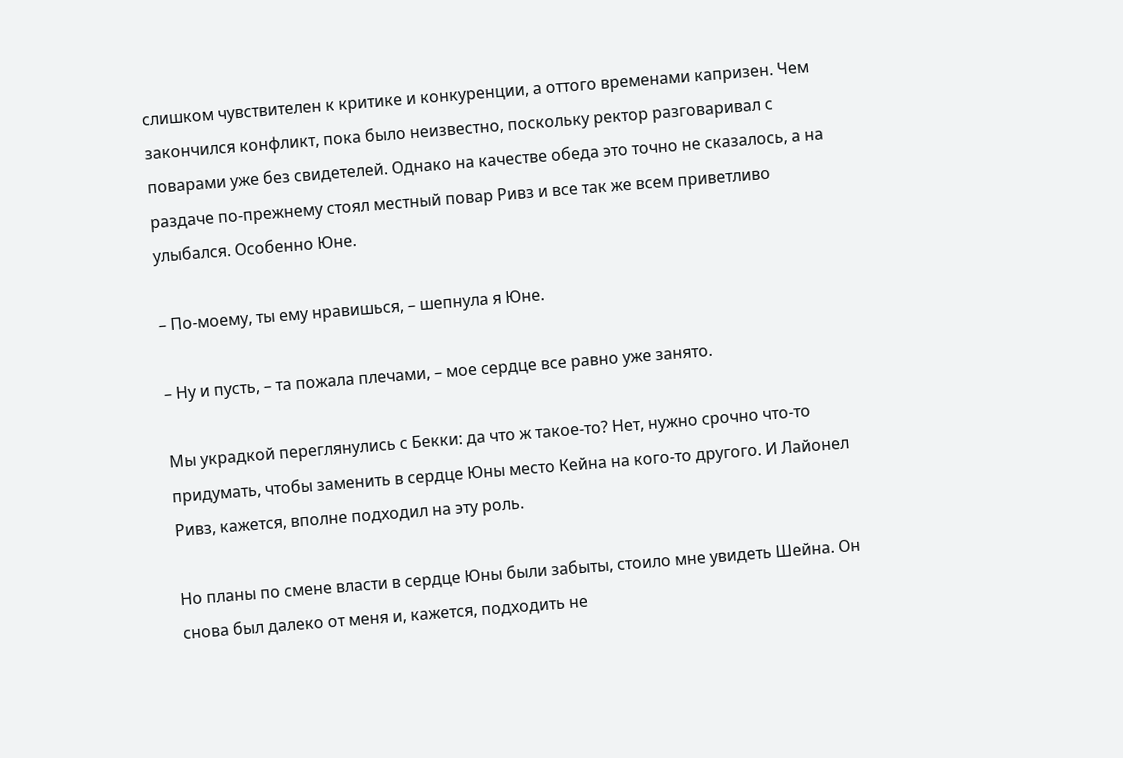слишком чувствителен к критике и конкуренции, а оттого временами капризен. Чем закончился конфликт, пока было неизвестно, поскольку ректор разговаривал с поварами уже без свидетелей. Однако на качестве обеда это точно не сказалось, а на раздаче по-прежнему стоял местный повар Ривз и все так же всем приветливо улыбался. Особенно Юне.

– По-моему, ты ему нравишься, – шепнула я Юне.

– Ну и пусть, – та пожала плечами, – мое сердце все равно уже занято.

Мы украдкой переглянулись с Бекки: да что ж такое-то? Нет, нужно срочно что-то придумать, чтобы заменить в сердце Юны место Кейна на кого-то другого. И Лайонел Ривз, кажется, вполне подходил на эту роль.

Но планы по смене власти в сердце Юны были забыты, стоило мне увидеть Шейна. Он снова был далеко от меня и, кажется, подходить не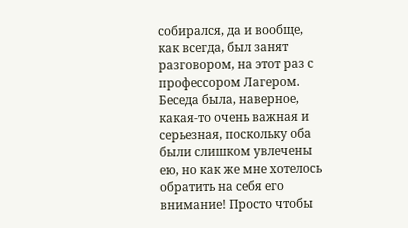собирался, да и вообще, как всегда, был занят разговором, на этот раз с профессором Лагером. Беседа была, наверное, какая-то очень важная и серьезная, поскольку оба были слишком увлечены ею, но как же мне хотелось обратить на себя его внимание! Просто чтобы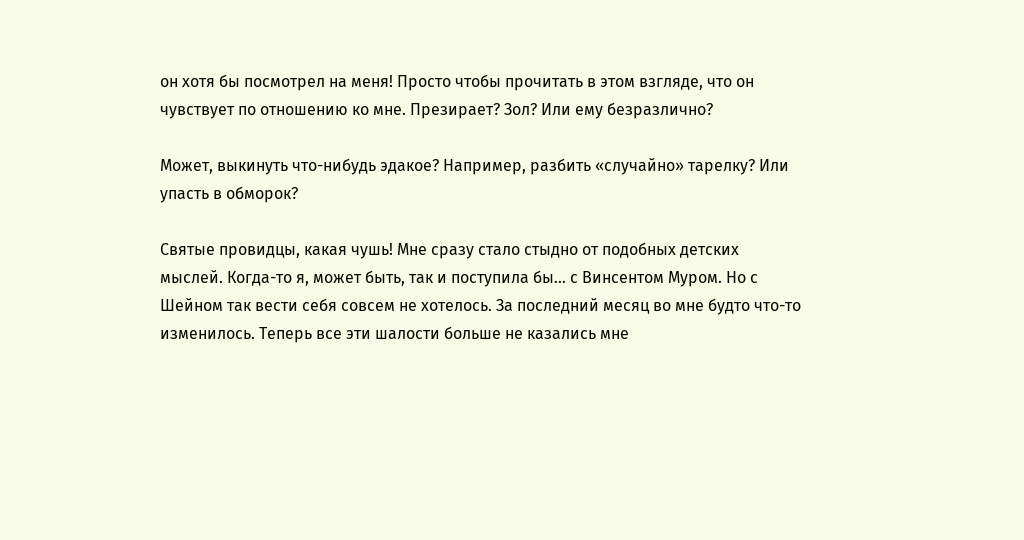он хотя бы посмотрел на меня! Просто чтобы прочитать в этом взгляде, что он чувствует по отношению ко мне. Презирает? Зол? Или ему безразлично?

Может, выкинуть что-нибудь эдакое? Например, разбить «случайно» тарелку? Или упасть в обморок?

Святые провидцы, какая чушь! Мне сразу стало стыдно от подобных детских мыслей. Когда-то я, может быть, так и поступила бы… с Винсентом Муром. Но с Шейном так вести себя совсем не хотелось. За последний месяц во мне будто что-то изменилось. Теперь все эти шалости больше не казались мне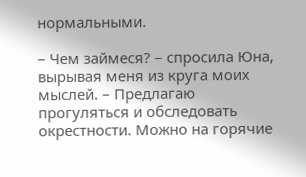нормальными.

– Чем займеся? – спросила Юна, вырывая меня из круга моих мыслей. – Предлагаю прогуляться и обследовать окрестности. Можно на горячие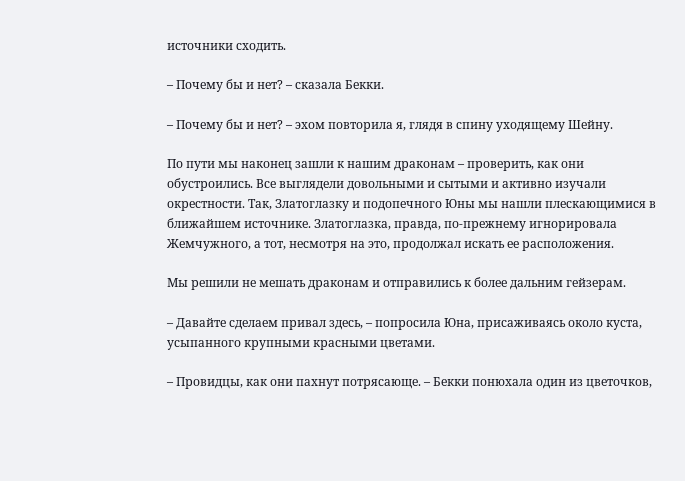источники сходить.

– Почему бы и нет? – сказала Бекки.

– Почему бы и нет? – эхом повторила я, глядя в спину уходящему Шейну.

По пути мы наконец зашли к нашим драконам – проверить, как они обустроились. Все выглядели довольными и сытыми и активно изучали окрестности. Так, Златоглазку и подопечного Юны мы нашли плескающимися в ближайшем источнике. Златоглазка, правда, по-прежнему игнорировала Жемчужного, а тот, несмотря на это, продолжал искать ее расположения.

Мы решили не мешать драконам и отправились к более дальним гейзерам.

– Давайте сделаем привал здесь, – попросила Юна, присаживаясь около куста, усыпанного крупными красными цветами.

– Провидцы, как они пахнут потрясающе. – Бекки понюхала один из цветочков,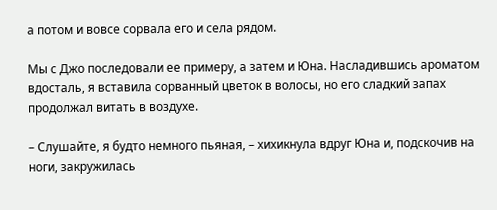а потом и вовсе сорвала его и села рядом.

Мы с Джо последовали ее примеру, а затем и Юна. Насладившись ароматом вдосталь, я вставила сорванный цветок в волосы, но его сладкий запах продолжал витать в воздухе.

– Слушайте, я будто немного пьяная, – хихикнула вдруг Юна и, подскочив на ноги, закружилась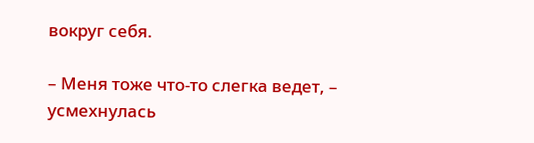вокруг себя.

– Меня тоже что-то слегка ведет, – усмехнулась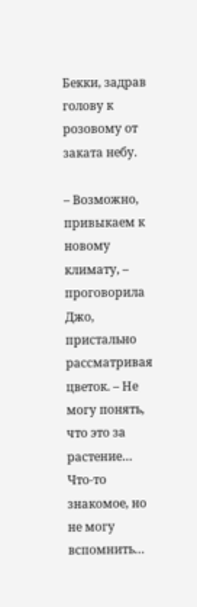Бекки, задрав голову к розовому от заката небу.

– Возможно, привыкаем к новому климату, – проговорила Джо, пристально рассматривая цветок. – Не могу понять, что это за растение… Что-то знакомое, но не могу вспомнить…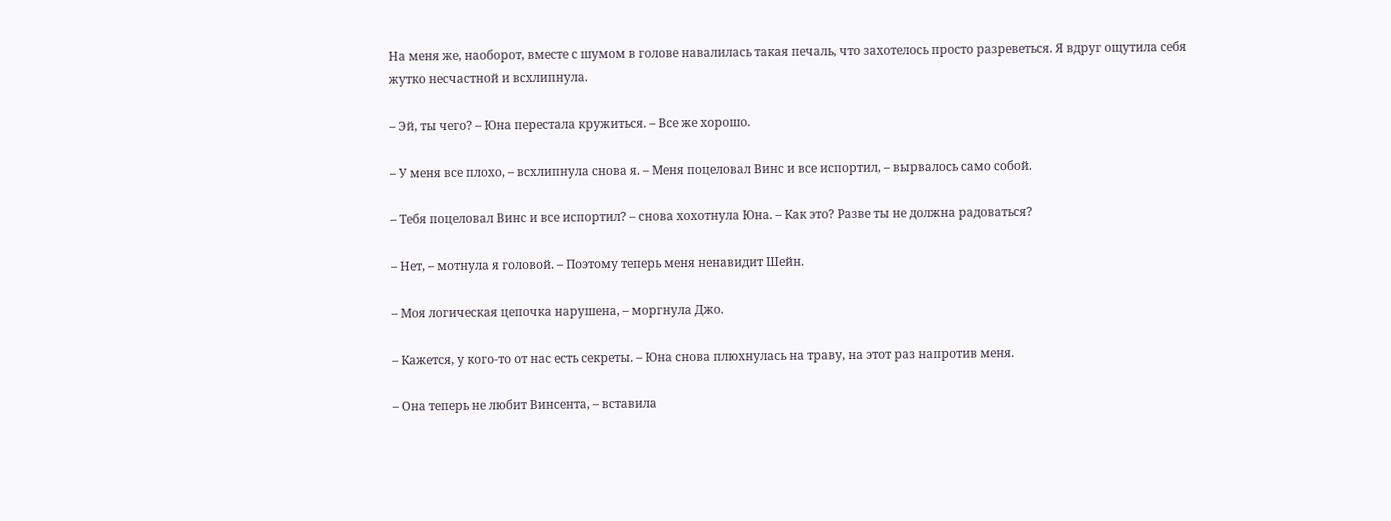На меня же, наоборот, вместе с шумом в голове навалилась такая печаль, что захотелось просто разреветься. Я вдруг ощутила себя жутко несчастной и всхлипнула.

– Эй, ты чего? – Юна перестала кружиться. – Все же хорошо.

– У меня все плохо, – всхлипнула снова я. – Меня поцеловал Винс и все испортил, – вырвалось само собой.

– Тебя поцеловал Винс и все испортил? – снова хохотнула Юна. – Как это? Разве ты не должна радоваться?

– Нет, – мотнула я головой. – Поэтому теперь меня ненавидит Шейн.

– Моя логическая цепочка нарушена, – моргнула Джо.

– Кажется, у кого-то от нас есть секреты. – Юна снова плюхнулась на траву, на этот раз напротив меня.

– Она теперь не любит Винсента, – вставила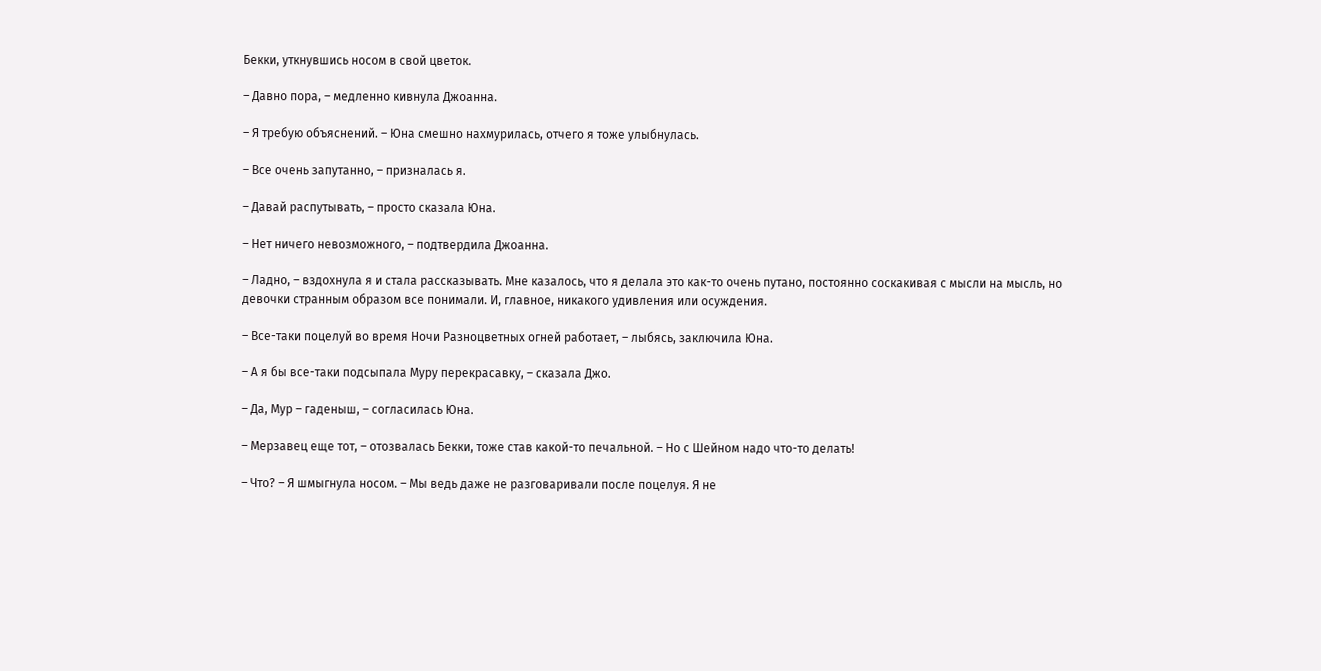Бекки, уткнувшись носом в свой цветок.

– Давно пора, – медленно кивнула Джоанна.

– Я требую объяснений. – Юна смешно нахмурилась, отчего я тоже улыбнулась.

– Все очень запутанно, – призналась я.

– Давай распутывать, – просто сказала Юна.

– Нет ничего невозможного, – подтвердила Джоанна.

– Ладно, – вздохнула я и стала рассказывать. Мне казалось, что я делала это как-то очень путано, постоянно соскакивая с мысли на мысль, но девочки странным образом все понимали. И, главное, никакого удивления или осуждения.

– Все-таки поцелуй во время Ночи Разноцветных огней работает, – лыбясь, заключила Юна.

– А я бы все-таки подсыпала Муру перекрасавку, – сказала Джо.

– Да, Мур – гаденыш, – согласилась Юна.

– Мерзавец еще тот, – отозвалась Бекки, тоже став какой-то печальной. – Но с Шейном надо что-то делать!

– Что? – Я шмыгнула носом. – Мы ведь даже не разговаривали после поцелуя. Я не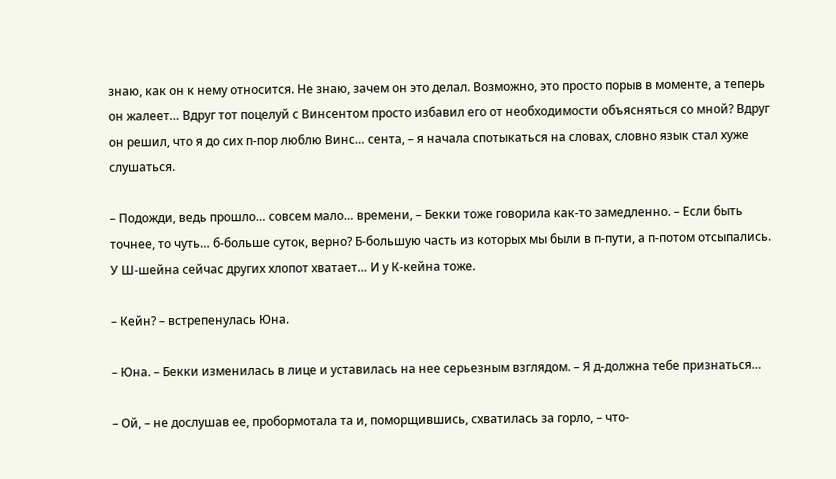знаю, как он к нему относится. Не знаю, зачем он это делал. Возможно, это просто порыв в моменте, а теперь он жалеет… Вдруг тот поцелуй с Винсентом просто избавил его от необходимости объясняться со мной? Вдруг он решил, что я до сих п-пор люблю Винс… сента, – я начала спотыкаться на словах, словно язык стал хуже слушаться.

– Подожди, ведь прошло… совсем мало… времени, – Бекки тоже говорила как-то замедленно. – Если быть точнее, то чуть… б-больше суток, верно? Б-большую часть из которых мы были в п-пути, а п-потом отсыпались. У Ш-шейна сейчас других хлопот хватает… И у К-кейна тоже.

– Кейн? – встрепенулась Юна.

– Юна. – Бекки изменилась в лице и уставилась на нее серьезным взглядом. – Я д-должна тебе признаться…

– Ой, – не дослушав ее, пробормотала та и, поморщившись, схватилась за горло, – что-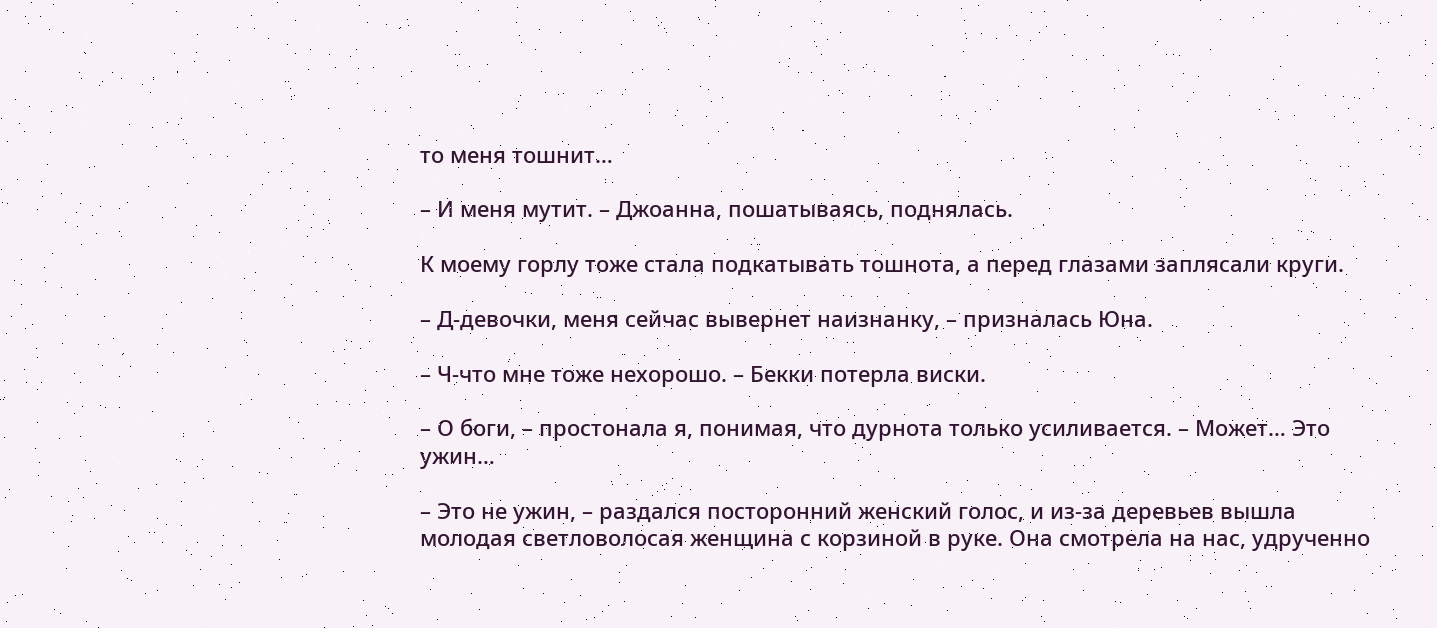то меня тошнит…

– И меня мутит. – Джоанна, пошатываясь, поднялась.

К моему горлу тоже стала подкатывать тошнота, а перед глазами заплясали круги.

– Д-девочки, меня сейчас вывернет наизнанку, – призналась Юна.

– Ч-что мне тоже нехорошо. – Бекки потерла виски.

– О боги, – простонала я, понимая, что дурнота только усиливается. – Может… Это ужин…

– Это не ужин, – раздался посторонний женский голос, и из-за деревьев вышла молодая светловолосая женщина с корзиной в руке. Она смотрела на нас, удрученно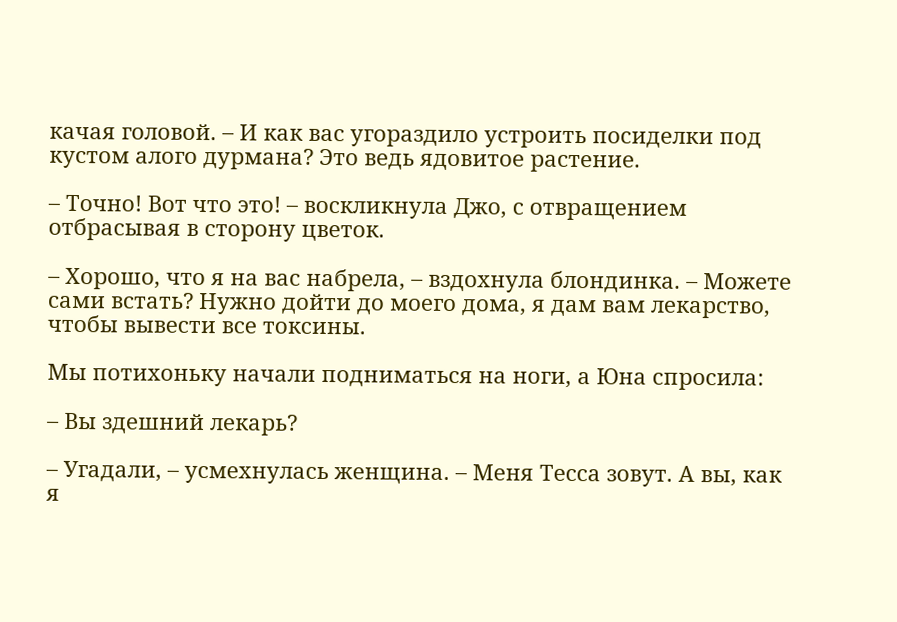качая головой. – И как вас угораздило устроить посиделки под кустом алого дурмана? Это ведь ядовитое растение.

– Точно! Вот что это! – воскликнула Джо, с отвращением отбрасывая в сторону цветок.

– Хорошо, что я на вас набрела, – вздохнула блондинка. – Можете сами встать? Нужно дойти до моего дома, я дам вам лекарство, чтобы вывести все токсины.

Мы потихоньку начали подниматься на ноги, а Юна спросила:

– Вы здешний лекарь?

– Угадали, – усмехнулась женщина. – Меня Тесса зовут. А вы, как я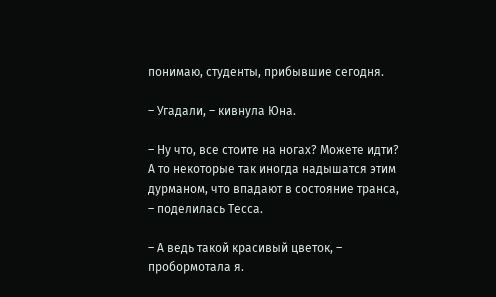понимаю, студенты, прибывшие сегодня.

– Угадали, – кивнула Юна.

– Ну что, все стоите на ногах? Можете идти? А то некоторые так иногда надышатся этим дурманом, что впадают в состояние транса, – поделилась Тесса.

– А ведь такой красивый цветок, – пробормотала я.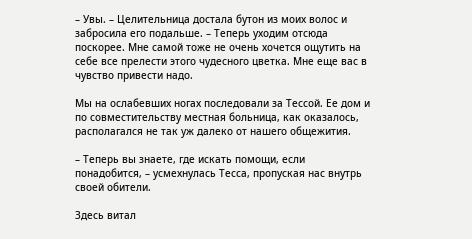– Увы. – Целительница достала бутон из моих волос и забросила его подальше. – Теперь уходим отсюда поскорее. Мне самой тоже не очень хочется ощутить на себе все прелести этого чудесного цветка. Мне еще вас в чувство привести надо.

Мы на ослабевших ногах последовали за Тессой. Ее дом и по совместительству местная больница, как оказалось, располагался не так уж далеко от нашего общежития.

– Теперь вы знаете, где искать помощи, если понадобится, – усмехнулась Тесса, пропуская нас внутрь своей обители.

Здесь витал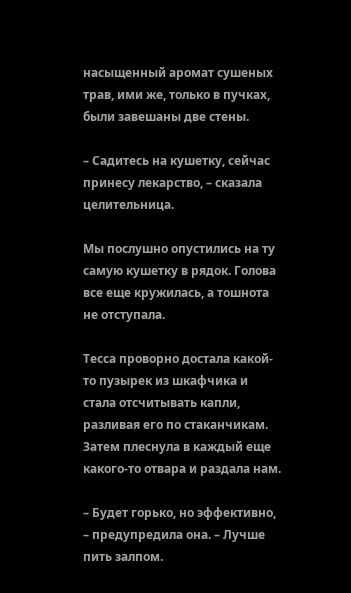насыщенный аромат сушеных трав, ими же, только в пучках, были завешаны две стены.

– Садитесь на кушетку, сейчас принесу лекарство, – сказала целительница.

Мы послушно опустились на ту самую кушетку в рядок. Голова все еще кружилась, а тошнота не отступала.

Тесса проворно достала какой-то пузырек из шкафчика и стала отсчитывать капли, разливая его по стаканчикам. Затем плеснула в каждый еще какого-то отвара и раздала нам.

– Будет горько, но эффективно, – предупредила она. – Лучше пить залпом.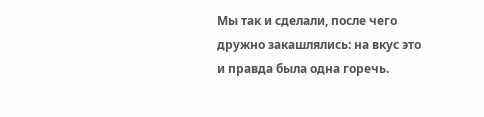Мы так и сделали, после чего дружно закашлялись: на вкус это и правда была одна горечь.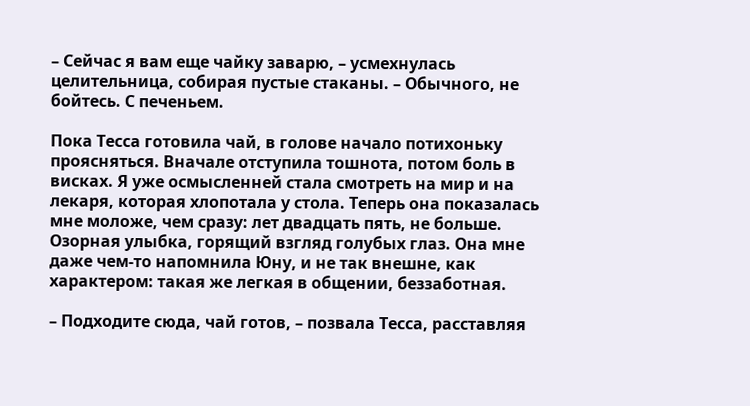– Сейчас я вам еще чайку заварю, – усмехнулась целительница, собирая пустые стаканы. – Обычного, не бойтесь. С печеньем.

Пока Тесса готовила чай, в голове начало потихоньку проясняться. Вначале отступила тошнота, потом боль в висках. Я уже осмысленней стала смотреть на мир и на лекаря, которая хлопотала у стола. Теперь она показалась мне моложе, чем сразу: лет двадцать пять, не больше. Озорная улыбка, горящий взгляд голубых глаз. Она мне даже чем-то напомнила Юну, и не так внешне, как характером: такая же легкая в общении, беззаботная.

– Подходите сюда, чай готов, – позвала Тесса, расставляя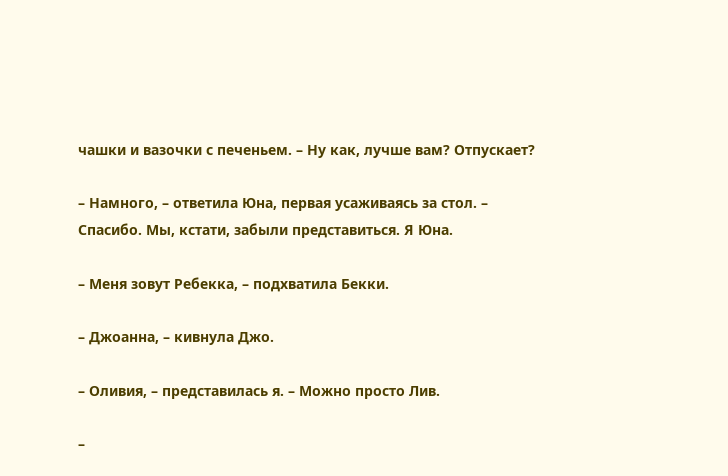чашки и вазочки с печеньем. – Ну как, лучше вам? Отпускает?

– Намного, – ответила Юна, первая усаживаясь за стол. – Спасибо. Мы, кстати, забыли представиться. Я Юна.

– Меня зовут Ребекка, – подхватила Бекки.

– Джоанна, – кивнула Джо.

– Оливия, – представилась я. – Можно просто Лив.

–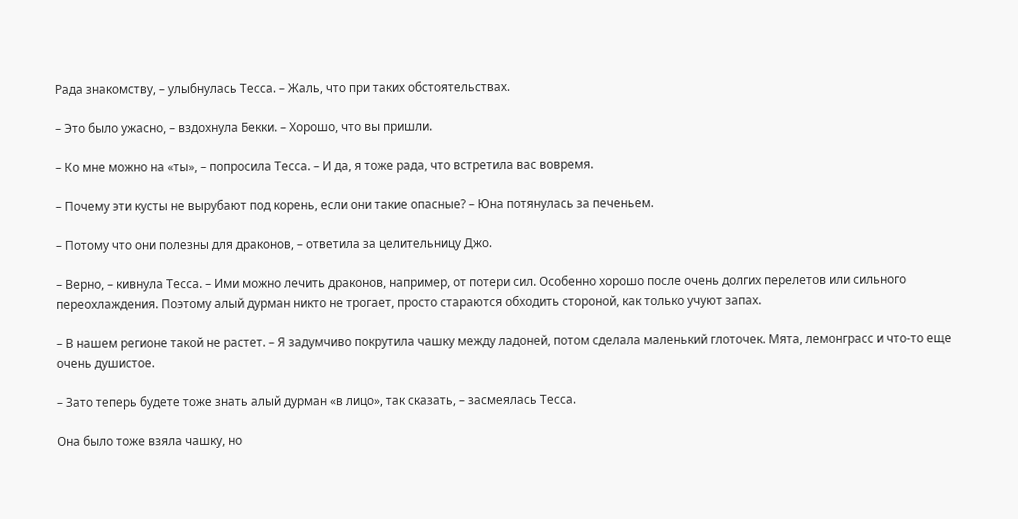Рада знакомству, – улыбнулась Тесса. – Жаль, что при таких обстоятельствах.

– Это было ужасно, – вздохнула Бекки. – Хорошо, что вы пришли.

– Ко мне можно на «ты», – попросила Тесса. – И да, я тоже рада, что встретила вас вовремя.

– Почему эти кусты не вырубают под корень, если они такие опасные? – Юна потянулась за печеньем.

– Потому что они полезны для драконов, – ответила за целительницу Джо.

– Верно, – кивнула Тесса. – Ими можно лечить драконов, например, от потери сил. Особенно хорошо после очень долгих перелетов или сильного переохлаждения. Поэтому алый дурман никто не трогает, просто стараются обходить стороной, как только учуют запах.

– В нашем регионе такой не растет. – Я задумчиво покрутила чашку между ладоней, потом сделала маленький глоточек. Мята, лемонграсс и что-то еще очень душистое.

– Зато теперь будете тоже знать алый дурман «в лицо», так сказать, – засмеялась Тесса.

Она было тоже взяла чашку, но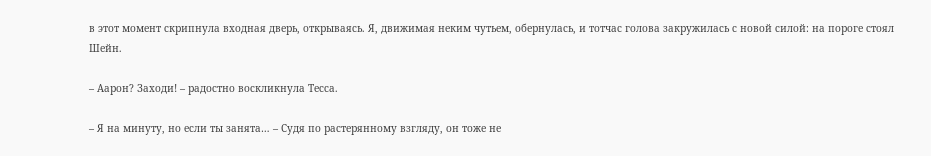в этот момент скрипнула входная дверь, открываясь. Я, движимая неким чутьем, обернулась, и тотчас голова закружилась с новой силой: на пороге стоял Шейн.

– Аарон? Заходи! – радостно воскликнула Тесса.

– Я на минуту, но если ты занята… – Судя по растерянному взгляду, он тоже не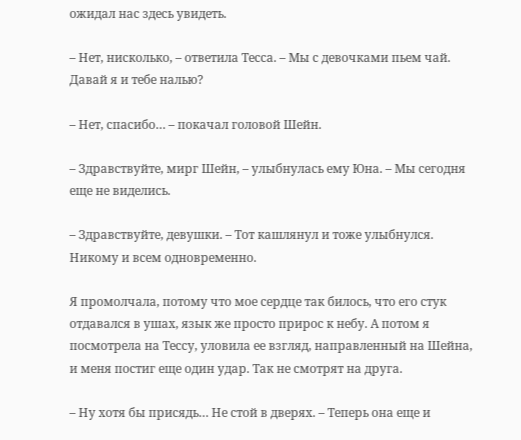ожидал нас здесь увидеть.

– Нет, нисколько, – ответила Тесса. – Мы с девочками пьем чай. Давай я и тебе налью?

– Нет, спасибо… – покачал головой Шейн.

– Здравствуйте, мирг Шейн, – улыбнулась ему Юна. – Мы сегодня еще не виделись.

– Здравствуйте, девушки. – Тот кашлянул и тоже улыбнулся. Никому и всем одновременно.

Я промолчала, потому что мое сердце так билось, что его стук отдавался в ушах, язык же просто прирос к небу. А потом я посмотрела на Тессу, уловила ее взгляд, направленный на Шейна, и меня постиг еще один удар. Так не смотрят на друга.

– Ну хотя бы присядь… Не стой в дверях. – Теперь она еще и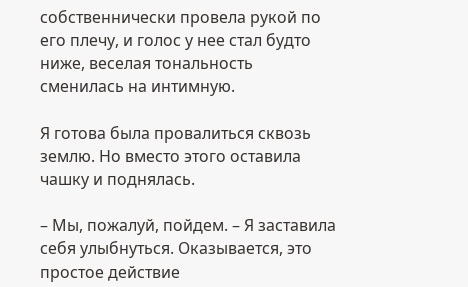собственнически провела рукой по его плечу, и голос у нее стал будто ниже, веселая тональность сменилась на интимную.

Я готова была провалиться сквозь землю. Но вместо этого оставила чашку и поднялась.

– Мы, пожалуй, пойдем. – Я заставила себя улыбнуться. Оказывается, это простое действие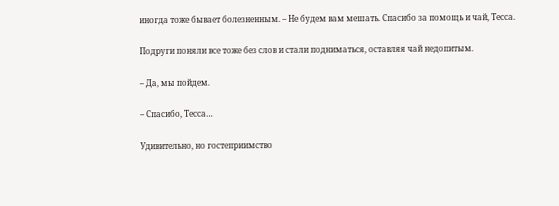иногда тоже бывает болезненным. – Не будем вам мешать. Спасибо за помощь и чай, Тесса.

Подруги поняли все тоже без слов и стали подниматься, оставляя чай недопитым.

– Да, мы пойдем.

– Спасибо, Тесса…

Удивительно, но гостеприимство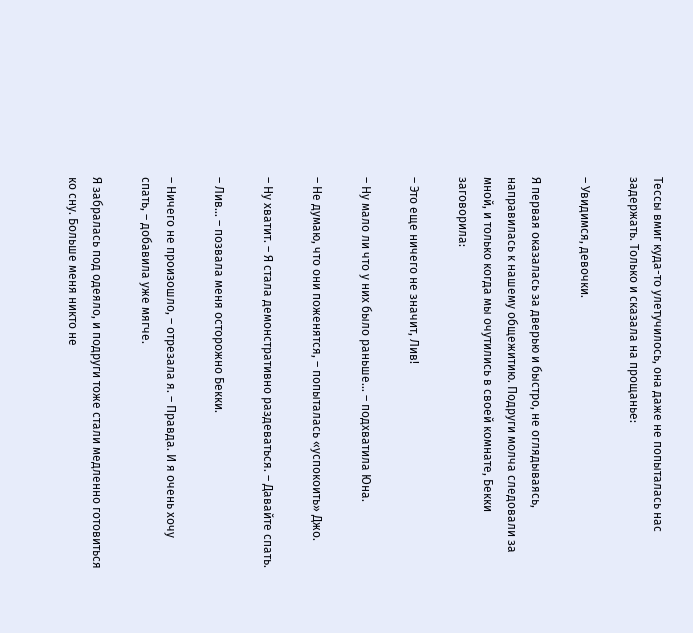Тессы вмиг куда-то улетучилось, она даже не попыталась нас задержать. Только и сказала на прощанье:

– Увидимся, девочки.

Я первая оказалась за дверью и быстро, не оглядываясь, направилась к нашему общежитию. Подруги молча следовали за мной, и только когда мы очутились в своей комнате, Бекки заговорила:

– Это еще ничего не значит, Лив!

– Ну мало ли что у них было раньше… – подхватила Юна.

– Не думаю, что они поженятся, – попыталась «успокоить» Джо.

– Ну хватит. – Я стала демонстративно раздеваться. – Давайте спать.

– Лив… – позвала меня осторожно Бекки.

– Ничего не произошло, – отрезала я. – Правда. И я очень хочу спать, – добавила уже мягче.

Я забралась под одеяло, и подруги тоже стали медленно готовиться ко сну. Больше меня никто не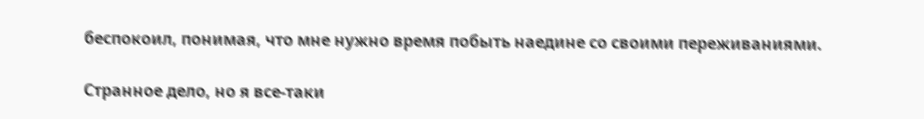беспокоил, понимая, что мне нужно время побыть наедине со своими переживаниями.

Странное дело, но я все-таки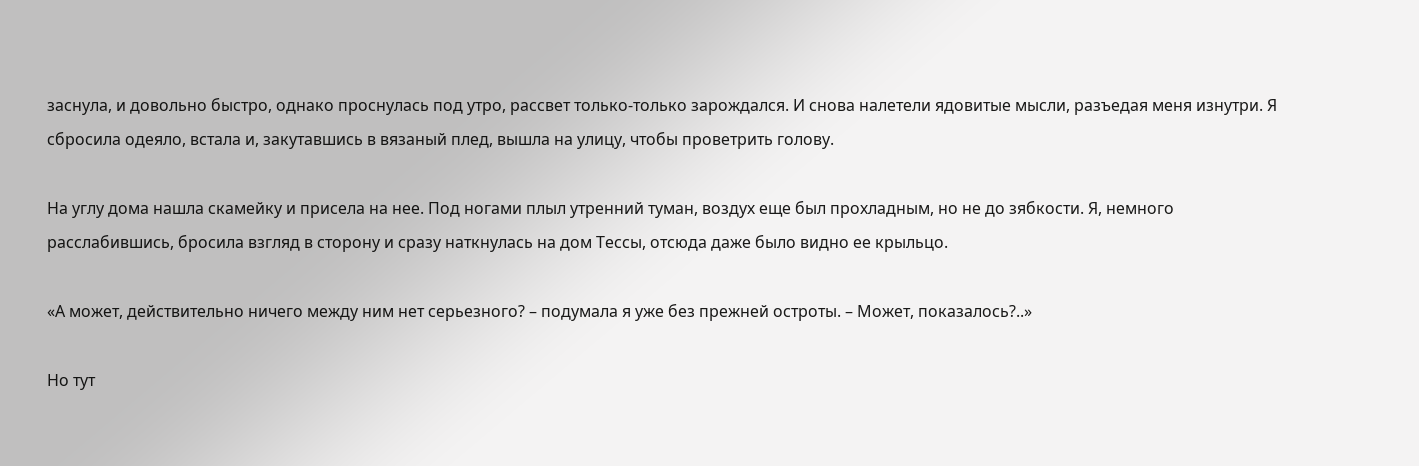заснула, и довольно быстро, однако проснулась под утро, рассвет только-только зарождался. И снова налетели ядовитые мысли, разъедая меня изнутри. Я сбросила одеяло, встала и, закутавшись в вязаный плед, вышла на улицу, чтобы проветрить голову.

На углу дома нашла скамейку и присела на нее. Под ногами плыл утренний туман, воздух еще был прохладным, но не до зябкости. Я, немного расслабившись, бросила взгляд в сторону и сразу наткнулась на дом Тессы, отсюда даже было видно ее крыльцо.

«А может, действительно ничего между ним нет серьезного? – подумала я уже без прежней остроты. – Может, показалось?..»

Но тут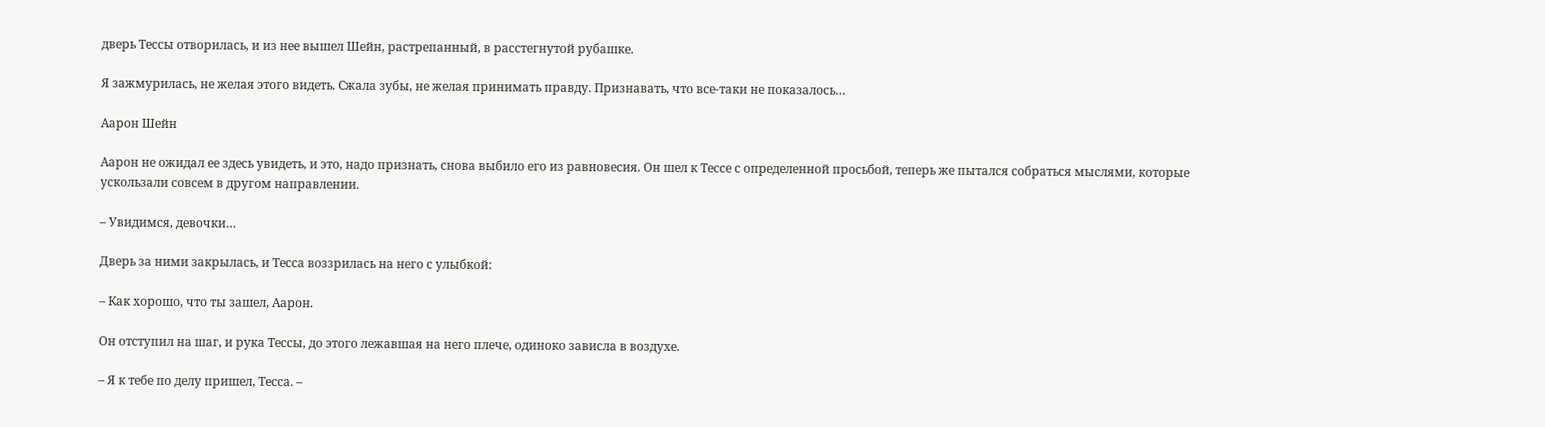дверь Тессы отворилась, и из нее вышел Шейн, растрепанный, в расстегнутой рубашке.

Я зажмурилась, не желая этого видеть. Сжала зубы, не желая принимать правду. Признавать, что все-таки не показалось…

Аарон Шейн

Аарон не ожидал ее здесь увидеть, и это, надо признать, снова выбило его из равновесия. Он шел к Тессе с определенной просьбой, теперь же пытался собраться мыслями, которые ускользали совсем в другом направлении.

– Увидимся, девочки…

Дверь за ними закрылась, и Тесса воззрилась на него с улыбкой:

– Как хорошо, что ты зашел, Аарон.

Он отступил на шаг, и рука Тессы, до этого лежавшая на него плече, одиноко зависла в воздухе.

– Я к тебе по делу пришел, Тесса. –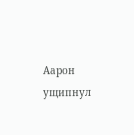Аарон ущипнул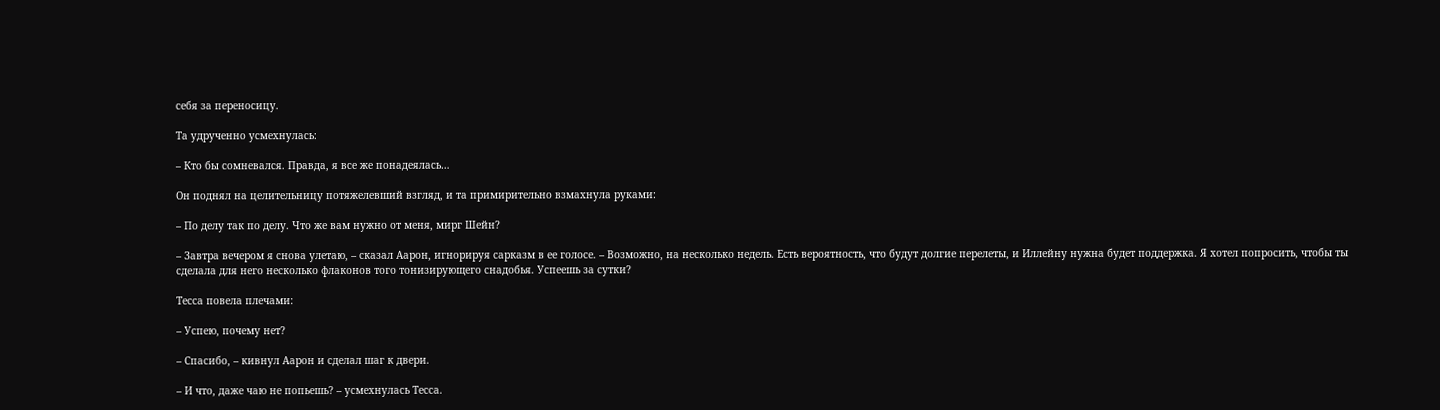себя за переносицу.

Та удрученно усмехнулась:

– Кто бы сомневался. Правда, я все же понадеялась…

Он поднял на целительницу потяжелевший взгляд, и та примирительно взмахнула руками:

– По делу так по делу. Что же вам нужно от меня, мирг Шейн?

– Завтра вечером я снова улетаю, – сказал Аарон, игнорируя сарказм в ее голосе. – Возможно, на несколько недель. Есть вероятность, что будут долгие перелеты, и Иллейну нужна будет поддержка. Я хотел попросить, чтобы ты сделала для него несколько флаконов того тонизирующего снадобья. Успеешь за сутки?

Тесса повела плечами:

– Успею, почему нет?

– Спасибо, – кивнул Аарон и сделал шаг к двери.

– И что, даже чаю не попьешь? – усмехнулась Тесса.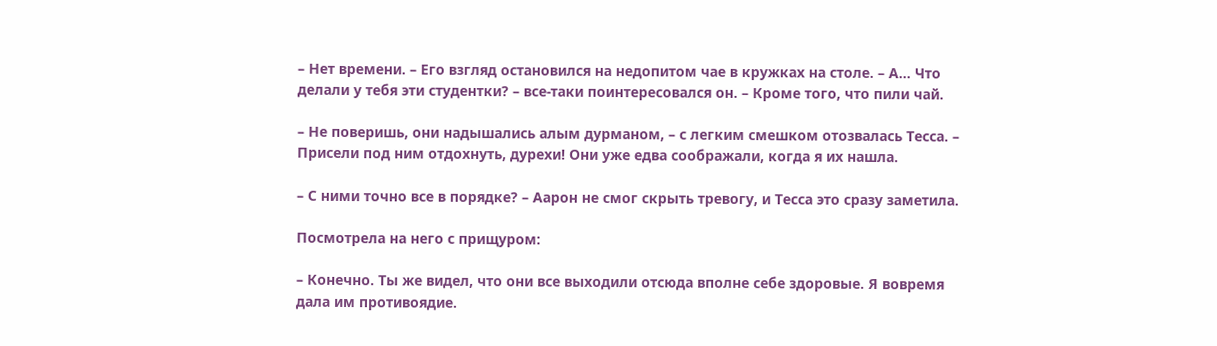– Нет времени. – Его взгляд остановился на недопитом чае в кружках на столе. – А… Что делали у тебя эти студентки? – все-таки поинтересовался он. – Кроме того, что пили чай.

– Не поверишь, они надышались алым дурманом, – с легким смешком отозвалась Тесса. – Присели под ним отдохнуть, дурехи! Они уже едва соображали, когда я их нашла.

– С ними точно все в порядке? – Аарон не смог скрыть тревогу, и Тесса это сразу заметила.

Посмотрела на него с прищуром:

– Конечно. Ты же видел, что они все выходили отсюда вполне себе здоровые. Я вовремя дала им противоядие.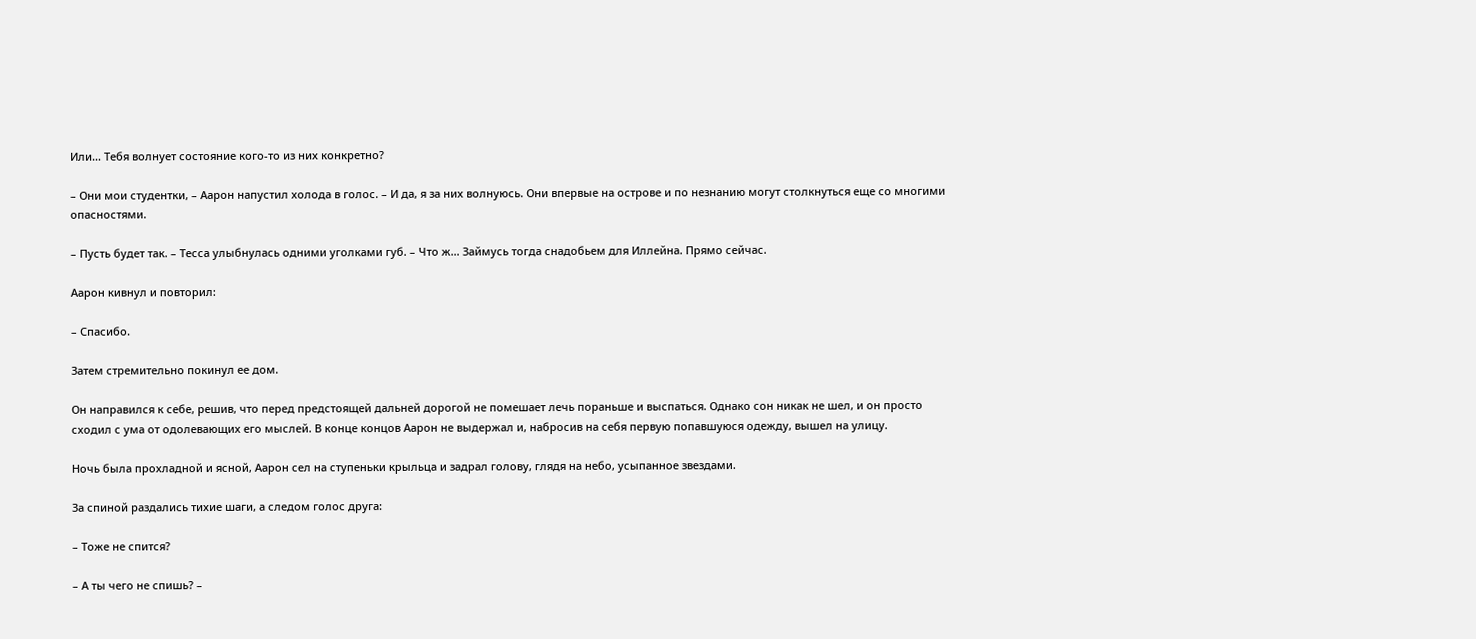Или… Тебя волнует состояние кого-то из них конкретно?

– Они мои студентки, – Аарон напустил холода в голос. – И да, я за них волнуюсь. Они впервые на острове и по незнанию могут столкнуться еще со многими опасностями.

– Пусть будет так. – Тесса улыбнулась одними уголками губ. – Что ж… Займусь тогда снадобьем для Иллейна. Прямо сейчас.

Аарон кивнул и повторил:

– Спасибо.

Затем стремительно покинул ее дом.

Он направился к себе, решив, что перед предстоящей дальней дорогой не помешает лечь пораньше и выспаться. Однако сон никак не шел, и он просто сходил с ума от одолевающих его мыслей. В конце концов Аарон не выдержал и, набросив на себя первую попавшуюся одежду, вышел на улицу.

Ночь была прохладной и ясной, Аарон сел на ступеньки крыльца и задрал голову, глядя на небо, усыпанное звездами.

За спиной раздались тихие шаги, а следом голос друга:

– Тоже не спится?

– А ты чего не спишь? –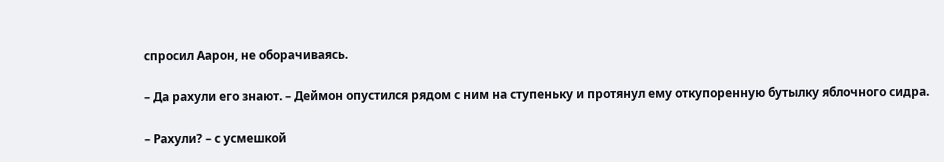спросил Аарон, не оборачиваясь.

– Да рахули его знают. – Деймон опустился рядом с ним на ступеньку и протянул ему откупоренную бутылку яблочного сидра.

– Рахули? – с усмешкой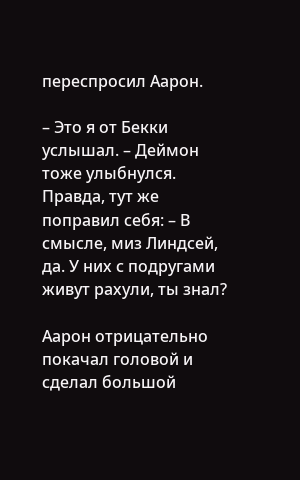переспросил Аарон.

– Это я от Бекки услышал. – Деймон тоже улыбнулся. Правда, тут же поправил себя: – В смысле, миз Линдсей, да. У них с подругами живут рахули, ты знал?

Аарон отрицательно покачал головой и сделал большой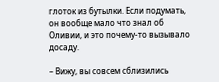глоток из бутылки. Если подумать, он вообще мало что знал об Оливии, и это почему-то вызывало досаду.

– Вижу, вы совсем сблизились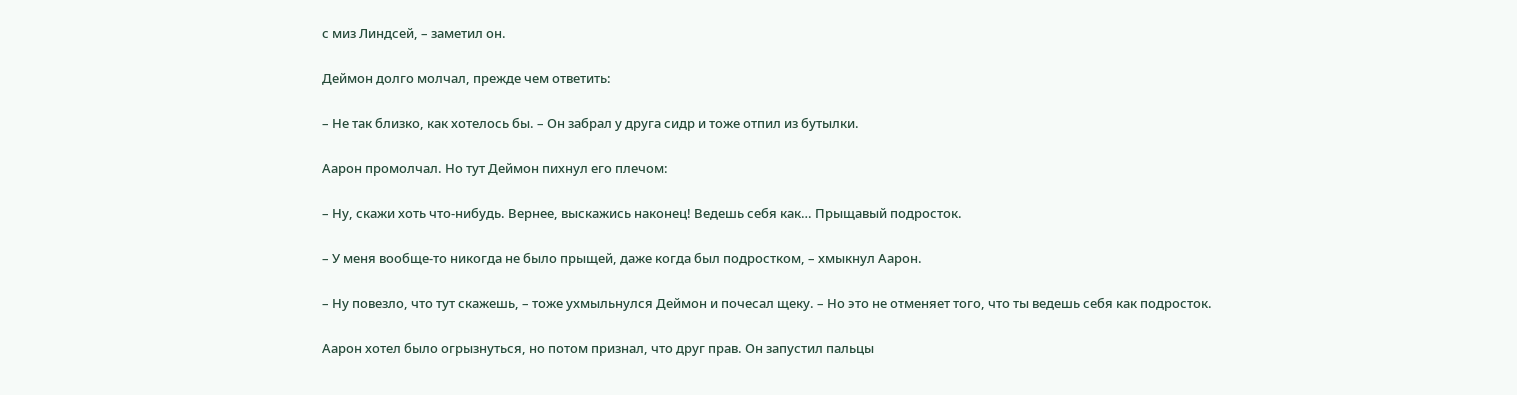с миз Линдсей, – заметил он.

Деймон долго молчал, прежде чем ответить:

– Не так близко, как хотелось бы. – Он забрал у друга сидр и тоже отпил из бутылки.

Аарон промолчал. Но тут Деймон пихнул его плечом:

– Ну, скажи хоть что-нибудь. Вернее, выскажись наконец! Ведешь себя как… Прыщавый подросток.

– У меня вообще-то никогда не было прыщей, даже когда был подростком, – хмыкнул Аарон.

– Ну повезло, что тут скажешь, – тоже ухмыльнулся Деймон и почесал щеку. – Но это не отменяет того, что ты ведешь себя как подросток.

Аарон хотел было огрызнуться, но потом признал, что друг прав. Он запустил пальцы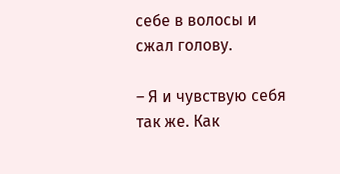себе в волосы и сжал голову.

– Я и чувствую себя так же. Как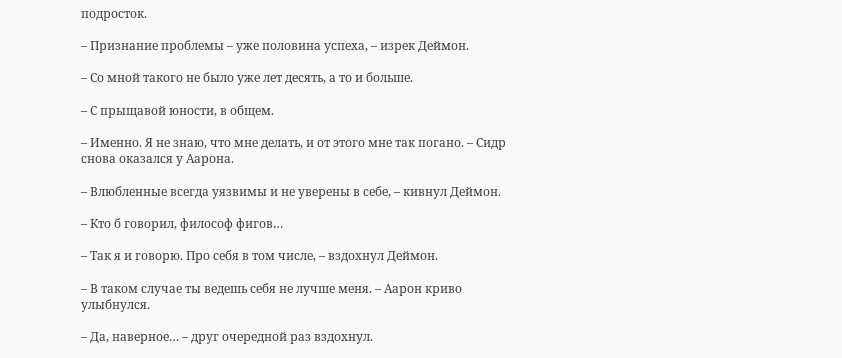подросток.

– Признание проблемы – уже половина успеха, – изрек Деймон.

– Со мной такого не было уже лет десять, а то и больше.

– С прыщавой юности, в общем.

– Именно. Я не знаю, что мне делать, и от этого мне так погано. – Сидр снова оказался у Аарона.

– Влюбленные всегда уязвимы и не уверены в себе, – кивнул Деймон.

– Кто б говорил, философ фигов…

– Так я и говорю. Про себя в том числе, – вздохнул Деймон.

– В таком случае ты ведешь себя не лучше меня. – Аарон криво улыбнулся.

– Да, наверное… – друг очередной раз вздохнул.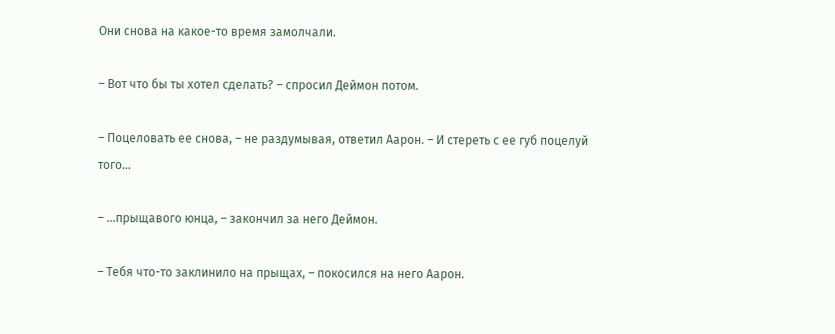Они снова на какое-то время замолчали.

– Вот что бы ты хотел сделать? – спросил Деймон потом.

– Поцеловать ее снова, – не раздумывая, ответил Аарон. – И стереть с ее губ поцелуй того…

– …прыщавого юнца, – закончил за него Деймон.

– Тебя что-то заклинило на прыщах, – покосился на него Аарон.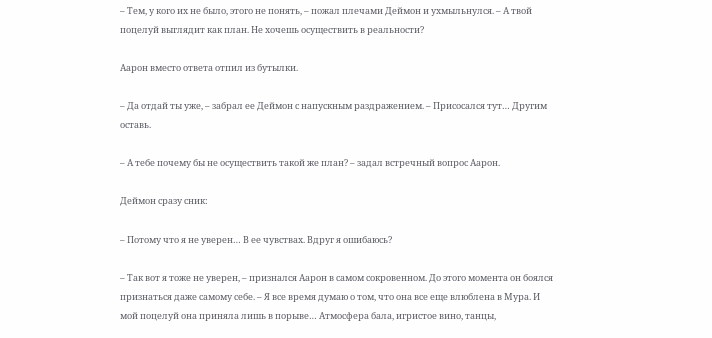– Тем, у кого их не было, этого не понять, – пожал плечами Деймон и ухмыльнулся. – А твой поцелуй выглядит как план. Не хочешь осуществить в реальности?

Аарон вместо ответа отпил из бутылки.

– Да отдай ты уже, – забрал ее Деймон с напускным раздражением. – Присосался тут… Другим оставь.

– А тебе почему бы не осуществить такой же план? – задал встречный вопрос Аарон.

Деймон сразу сник:

– Потому что я не уверен… В ее чувствах. Вдруг я ошибаюсь?

– Так вот я тоже не уверен, – признался Аарон в самом сокровенном. До этого момента он боялся признаться даже самому себе. – Я все время думаю о том, что она все еще влюблена в Мура. И мой поцелуй она приняла лишь в порыве… Атмосфера бала, игристое вино, танцы,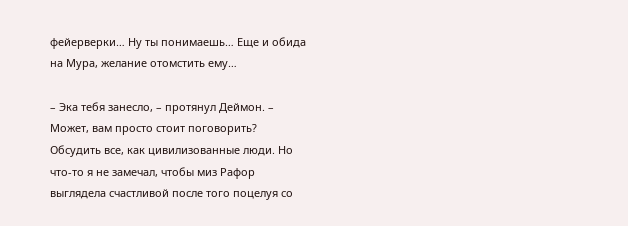фейерверки… Ну ты понимаешь… Еще и обида на Мура, желание отомстить ему…

– Эка тебя занесло, – протянул Деймон. – Может, вам просто стоит поговорить? Обсудить все, как цивилизованные люди. Но что-то я не замечал, чтобы миз Рафор выглядела счастливой после того поцелуя со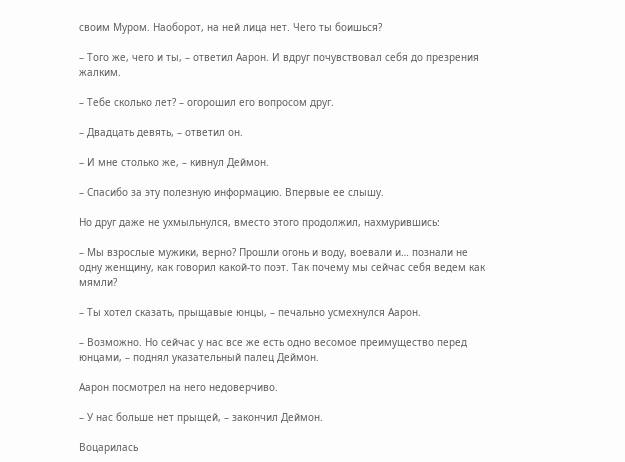своим Муром. Наоборот, на ней лица нет. Чего ты боишься?

– Того же, чего и ты, – ответил Аарон. И вдруг почувствовал себя до презрения жалким.

– Тебе сколько лет? – огорошил его вопросом друг.

– Двадцать девять, – ответил он.

– И мне столько же, – кивнул Деймон.

– Спасибо за эту полезную информацию. Впервые ее слышу.

Но друг даже не ухмыльнулся, вместо этого продолжил, нахмурившись:

– Мы взрослые мужики, верно? Прошли огонь и воду, воевали и… познали не одну женщину, как говорил какой-то поэт. Так почему мы сейчас себя ведем как мямли?

– Ты хотел сказать, прыщавые юнцы, – печально усмехнулся Аарон.

– Возможно. Но сейчас у нас все же есть одно весомое преимущество перед юнцами, – поднял указательный палец Деймон.

Аарон посмотрел на него недоверчиво.

– У нас больше нет прыщей, – закончил Деймон.

Воцарилась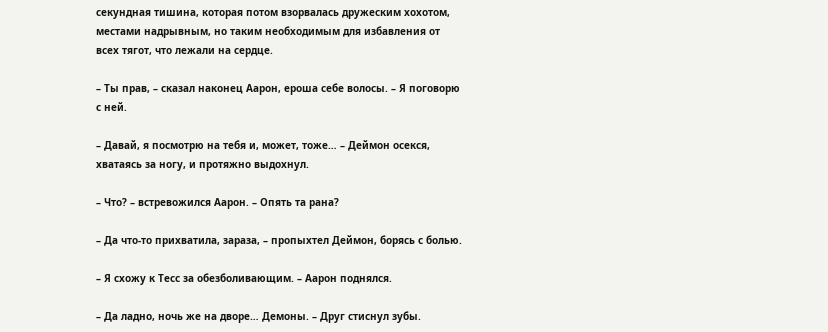секундная тишина, которая потом взорвалась дружеским хохотом, местами надрывным, но таким необходимым для избавления от всех тягот, что лежали на сердце.

– Ты прав, – сказал наконец Аарон, ероша себе волосы. – Я поговорю с ней.

– Давай, я посмотрю на тебя и, может, тоже… – Деймон осекся, хватаясь за ногу, и протяжно выдохнул.

– Что? – встревожился Аарон. – Опять та рана?

– Да что-то прихватила, зараза, – пропыхтел Деймон, борясь с болью.

– Я схожу к Тесс за обезболивающим. – Аарон поднялся.

– Да ладно, ночь же на дворе… Демоны. – Друг стиснул зубы.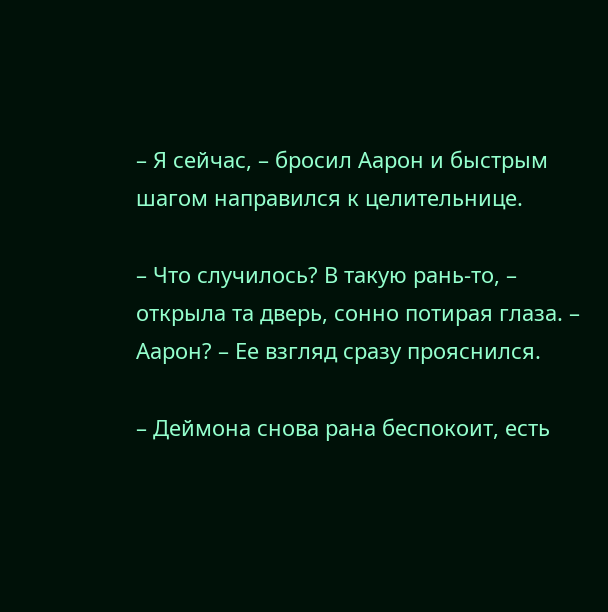– Я сейчас, – бросил Аарон и быстрым шагом направился к целительнице.

– Что случилось? В такую рань-то, – открыла та дверь, сонно потирая глаза. – Аарон? – Ее взгляд сразу прояснился.

– Деймона снова рана беспокоит, есть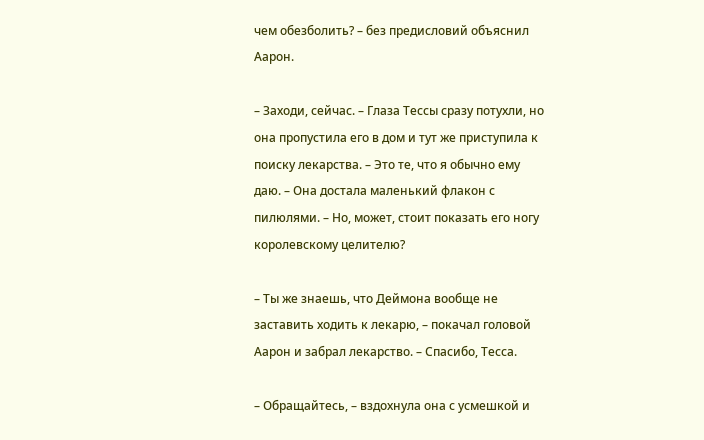чем обезболить? – без предисловий объяснил Аарон.

– Заходи, сейчас. – Глаза Тессы сразу потухли, но она пропустила его в дом и тут же приступила к поиску лекарства. – Это те, что я обычно ему даю. – Она достала маленький флакон с пилюлями. – Но, может, стоит показать его ногу королевскому целителю?

– Ты же знаешь, что Деймона вообще не заставить ходить к лекарю, – покачал головой Аарон и забрал лекарство. – Спасибо, Тесса.

– Обращайтесь, – вздохнула она с усмешкой и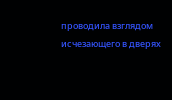проводила взглядом исчезающего в дверях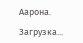Аарона.

Загрузка...